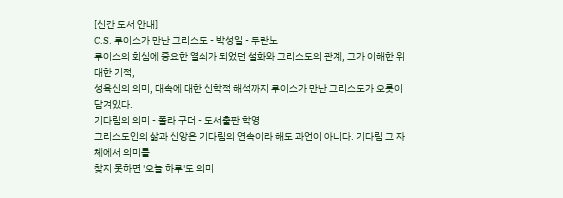[신간 도서 안내]
C.S. 루이스가 만난 그리스도 - 박성일 - 두란노
루이스의 회심에 중요한 열쇠가 되었던 설화와 그리스도의 관계, 그가 이해한 위대한 기적,
성육신의 의미, 대속에 대한 신학적 해석까지 루이스가 만난 그리스도가 오롯이 담겨있다.
기다림의 의미 - 폴라 구더 - 도서출판 학영
그리스도인의 삶과 신앙은 기다림의 연속이라 해도 과언이 아니다. 기다림 그 자체에서 의미를
찾지 못하면 '오늘 하루'도 의미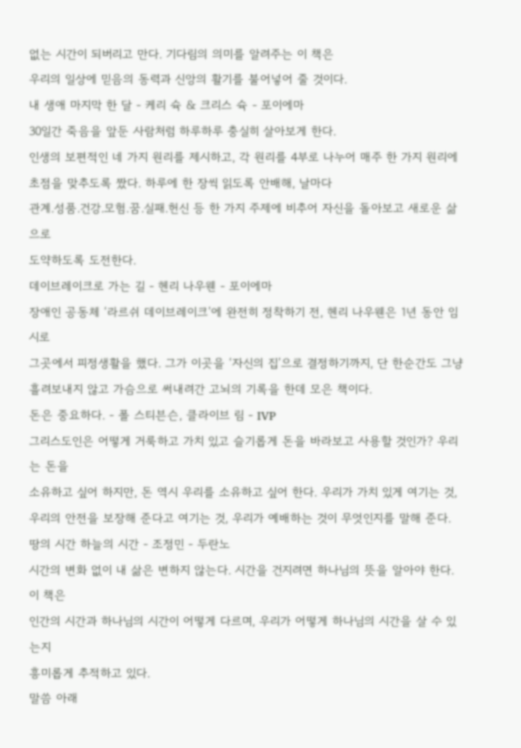없는 시간이 되버리고 만다. 기다림의 의미를 알려주는 이 책은
우리의 일상에 믿음의 동력과 신앙의 활기를 불어넣어 줄 것이다.
내 생애 마지막 한 달 - 케리 슉 & 크리스 슉 - 포이에마
30일간 죽음을 앞둔 사람처럼 하루하루 충실히 살아보게 한다.
인생의 보편적인 네 가지 원리를 제시하고, 각 원리를 4부로 나누어 매주 한 가지 원리에
초점을 맞추도록 짰다. 하루에 한 장씩 읽도록 안배해, 날마다
관계.성품.건강.모험.꿈.실패.헌신 등 한 가지 주제에 비추어 자신을 돌아보고 새로운 삶으로
도약하도록 도전한다.
데이브레이크로 가는 길 - 헨리 나우웬 - 포이에마
장애인 공동체 ‘라르쉬 데이브레이크’에 완전히 정착하기 전, 헨리 나우웬은 1년 동안 임시로
그곳에서 피정생활을 했다. 그가 이곳을 ‘자신의 집’으로 결정하기까지, 단 한순간도 그냥
흘려보내지 않고 가슴으로 써내려간 고뇌의 기록을 한데 모은 책이다.
돈은 중요하다. - 폴 스티븐슨, 클라이브 림 - IVP
그리스도인은 어떻게 거룩하고 가치 있고 슬기롭게 돈을 바라보고 사용할 것인가? 우리는 돈을
소유하고 싶어 하지만, 돈 역시 우리를 소유하고 싶어 한다. 우리가 가치 있게 여기는 것,
우리의 안전을 보장해 준다고 여기는 것, 우리가 예배하는 것이 무엇인지를 말해 준다.
땅의 시간 하늘의 시간 - 조정민 - 두란노
시간의 변화 없이 내 삶은 변하지 않는다. 시간을 건지려면 하나님의 뜻을 알아야 한다. 이 책은
인간의 시간과 하나님의 시간이 어떻게 다르며, 우리가 어떻게 하나님의 시간을 살 수 있는지
흥미롭게 추적하고 있다.
말씀 아래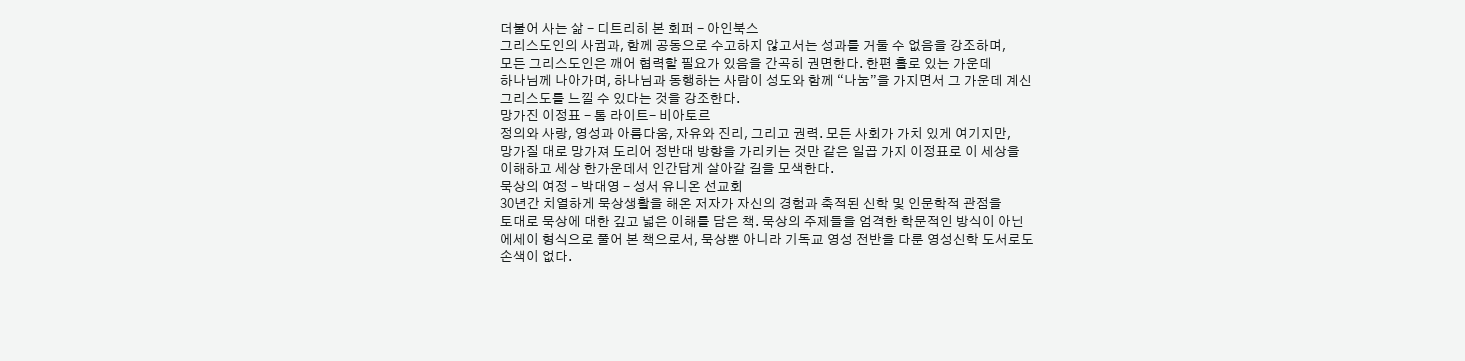더불어 사는 삶 - 디트리히 본 회퍼 - 아인북스
그리스도인의 사귐과, 함께 공동으로 수고하지 않고서는 성과를 거둘 수 없음을 강조하며,
모든 그리스도인은 깨어 협력할 필요가 있음을 간곡히 권면한다. 한편 홀로 있는 가운데
하나님께 나아가며, 하나님과 동행하는 사람이 성도와 함께 “나눔”을 가지면서 그 가운데 계신
그리스도를 느낄 수 있다는 것을 강조한다.
망가진 이정표 - 톰 라이트- 비아토르
정의와 사랑, 영성과 아름다움, 자유와 진리, 그리고 권력. 모든 사회가 가치 있게 여기지만,
망가질 대로 망가져 도리어 정반대 방향을 가리키는 것만 같은 일곱 가지 이정표로 이 세상을
이해하고 세상 한가운데서 인간답게 살아갈 길을 모색한다.
묵상의 여정 - 박대영 - 성서 유니온 선교회
30년간 치열하게 묵상생활을 해온 저자가 자신의 경험과 축적된 신학 및 인문학적 관점을
토대로 묵상에 대한 깊고 넓은 이해를 담은 책. 묵상의 주제들을 엄격한 학문적인 방식이 아닌
에세이 형식으로 풀어 본 책으로서, 묵상뿐 아니라 기독교 영성 전반을 다룬 영성신학 도서로도
손색이 없다.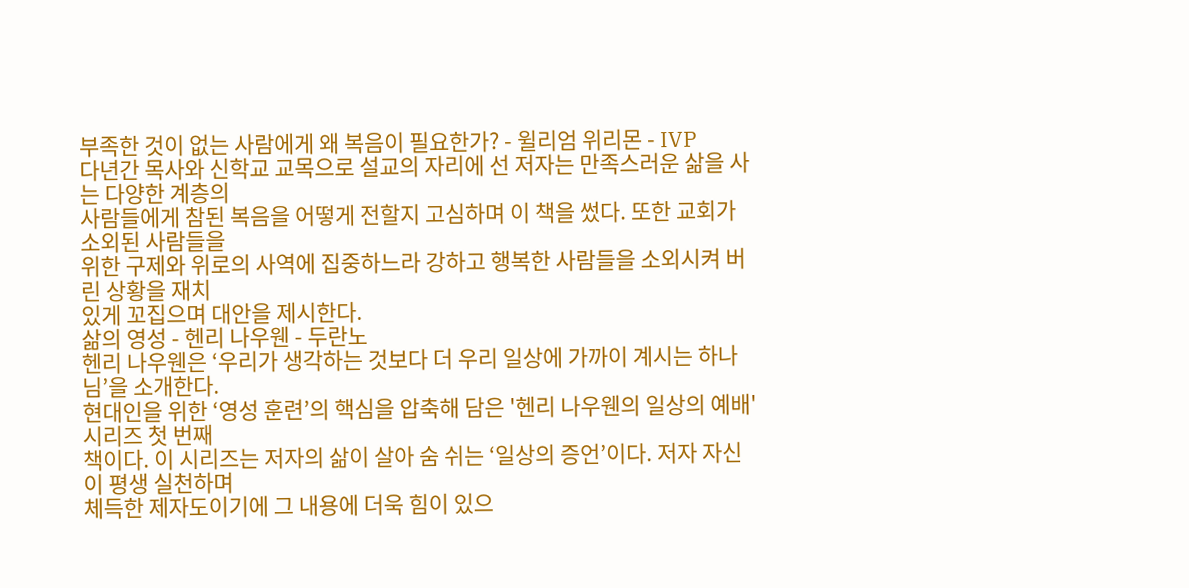부족한 것이 없는 사람에게 왜 복음이 필요한가? - 윌리엄 위리몬 - IVP
다년간 목사와 신학교 교목으로 설교의 자리에 선 저자는 만족스러운 삶을 사는 다양한 계층의
사람들에게 참된 복음을 어떻게 전할지 고심하며 이 책을 썼다. 또한 교회가 소외된 사람들을
위한 구제와 위로의 사역에 집중하느라 강하고 행복한 사람들을 소외시켜 버린 상황을 재치
있게 꼬집으며 대안을 제시한다.
삶의 영성 - 헨리 나우웬 - 두란노
헨리 나우웬은 ‘우리가 생각하는 것보다 더 우리 일상에 가까이 계시는 하나님’을 소개한다.
현대인을 위한 ‘영성 훈련’의 핵심을 압축해 담은 '헨리 나우웬의 일상의 예배' 시리즈 첫 번째
책이다. 이 시리즈는 저자의 삶이 살아 숨 쉬는 ‘일상의 증언’이다. 저자 자신이 평생 실천하며
체득한 제자도이기에 그 내용에 더욱 힘이 있으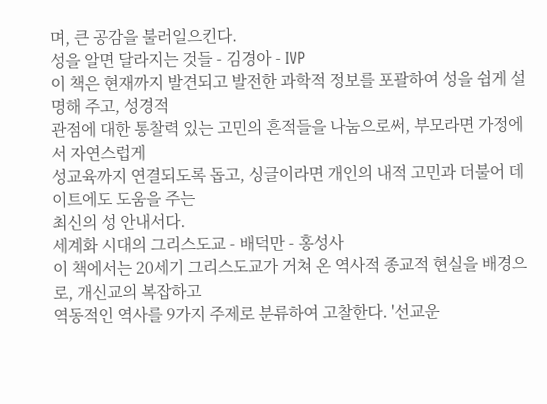며, 큰 공감을 불러일으킨다.
성을 알면 달라지는 것들 - 김경아 - IVP
이 책은 현재까지 발견되고 발전한 과학적 정보를 포괄하여 성을 쉽게 설명해 주고, 성경적
관점에 대한 통찰력 있는 고민의 흔적들을 나눔으로써, 부모라면 가정에서 자연스럽게
성교육까지 연결되도록 돕고, 싱글이라면 개인의 내적 고민과 더불어 데이트에도 도움을 주는
최신의 성 안내서다.
세계화 시대의 그리스도교 - 배덕만 - 홍성사
이 책에서는 20세기 그리스도교가 거쳐 온 역사적 종교적 현실을 배경으로, 개신교의 복잡하고
역동적인 역사를 9가지 주제로 분류하여 고찰한다. '선교운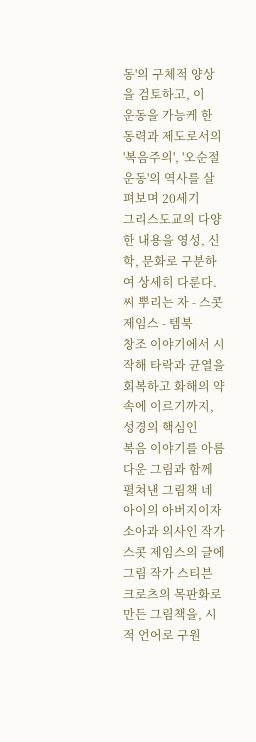동'의 구체적 양상을 검토하고, 이
운동을 가능케 한 동력과 제도로서의 '복음주의', '오순절운동'의 역사를 살펴보며 20세기
그리스도교의 다양한 내용을 영성, 신학, 문화로 구분하여 상세히 다룬다.
씨 뿌리는 자 - 스콧 제임스 - 템북
창조 이야기에서 시작해 타락과 균열을 회복하고 화해의 약속에 이르기까지, 성경의 핵심인
복음 이야기를 아름다운 그림과 함께 펼쳐낸 그림책 네 아이의 아버지이자 소아과 의사인 작가
스콧 제임스의 글에 그림 작가 스티븐 크로츠의 목판화로 만든 그림책을, 시적 언어로 구원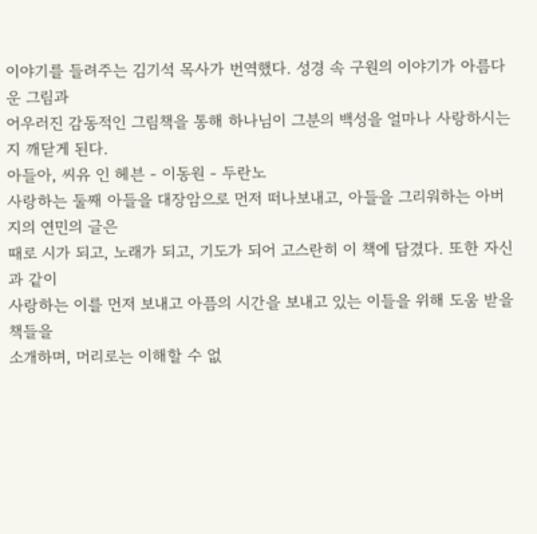이야기를 들려주는 김기석 목사가 번역했다. 성경 속 구원의 이야기가 아름다운 그림과
어우러진 감동적인 그림책을 통해 하나님이 그분의 백성을 얼마나 사랑하시는지 깨닫게 된다.
아들아, 씨유 인 헤븐 - 이동원 - 두란노
사랑하는 둘째 아들을 대장암으로 먼저 떠나보내고, 아들을 그리워하는 아버지의 연민의 글은
때로 시가 되고, 노래가 되고, 기도가 되어 고스란히 이 책에 담겼다. 또한 자신과 같이
사랑하는 이를 먼저 보내고 아픔의 시간을 보내고 있는 이들을 위해 도움 받을 책들을
소개하며, 머리로는 이해할 수 없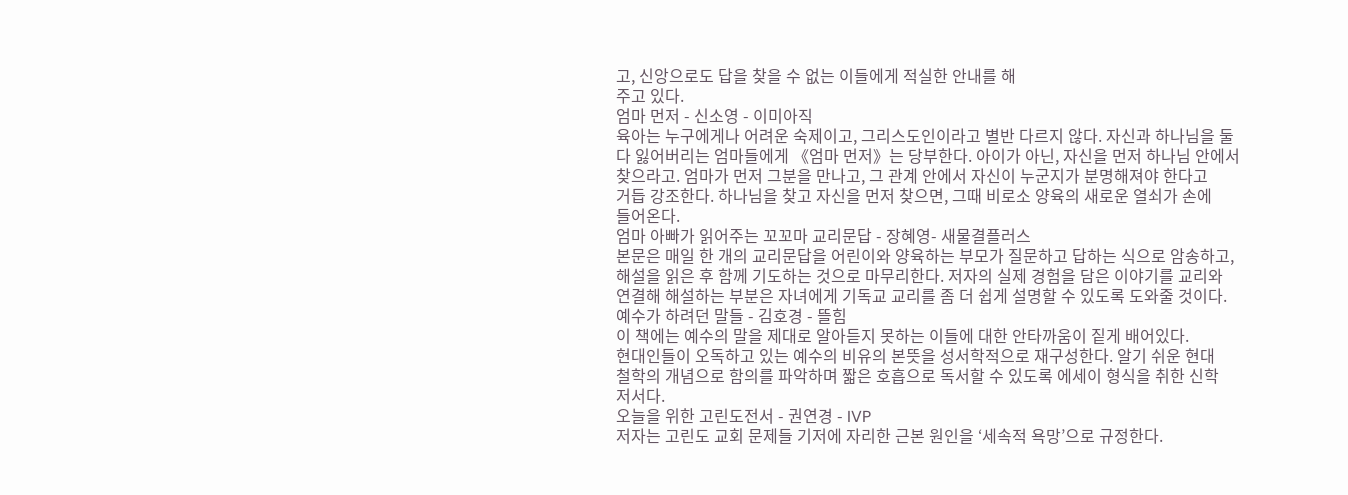고, 신앙으로도 답을 찾을 수 없는 이들에게 적실한 안내를 해
주고 있다.
엄마 먼저 - 신소영 - 이미아직
육아는 누구에게나 어려운 숙제이고, 그리스도인이라고 별반 다르지 않다. 자신과 하나님을 둘
다 잃어버리는 엄마들에게 《엄마 먼저》는 당부한다. 아이가 아닌, 자신을 먼저 하나님 안에서
찾으라고. 엄마가 먼저 그분을 만나고, 그 관계 안에서 자신이 누군지가 분명해져야 한다고
거듭 강조한다. 하나님을 찾고 자신을 먼저 찾으면, 그때 비로소 양육의 새로운 열쇠가 손에
들어온다.
엄마 아빠가 읽어주는 꼬꼬마 교리문답 - 장혜영- 새물결플러스
본문은 매일 한 개의 교리문답을 어린이와 양육하는 부모가 질문하고 답하는 식으로 암송하고,
해설을 읽은 후 함께 기도하는 것으로 마무리한다. 저자의 실제 경험을 담은 이야기를 교리와
연결해 해설하는 부분은 자녀에게 기독교 교리를 좀 더 쉽게 설명할 수 있도록 도와줄 것이다.
예수가 하려던 말들 - 김호경 - 뜰힘
이 책에는 예수의 말을 제대로 알아듣지 못하는 이들에 대한 안타까움이 짙게 배어있다.
현대인들이 오독하고 있는 예수의 비유의 본뜻을 성서학적으로 재구성한다. 알기 쉬운 현대
철학의 개념으로 함의를 파악하며 짧은 호흡으로 독서할 수 있도록 에세이 형식을 취한 신학
저서다.
오늘을 위한 고린도전서 - 권연경 - IVP
저자는 고린도 교회 문제들 기저에 자리한 근본 원인을 ‘세속적 욕망’으로 규정한다.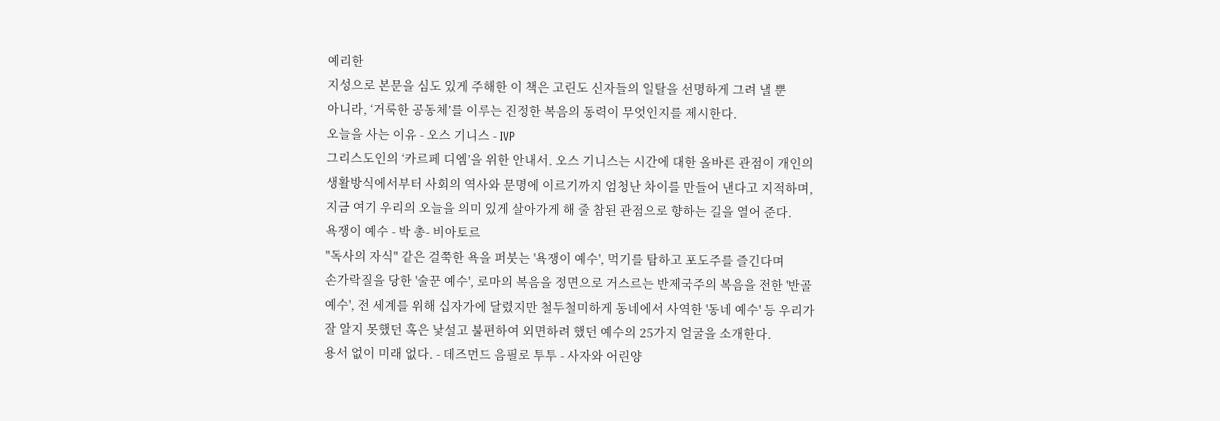예리한
지성으로 본문을 심도 있게 주해한 이 책은 고린도 신자들의 일탈을 선명하게 그려 낼 뿐
아니라, ‘거룩한 공동체’를 이루는 진정한 복음의 동력이 무엇인지를 제시한다.
오늘을 사는 이유 - 오스 기니스 - IVP
그리스도인의 ‘카르페 디엠’을 위한 안내서. 오스 기니스는 시간에 대한 올바른 관점이 개인의
생활방식에서부터 사회의 역사와 문명에 이르기까지 엄청난 차이를 만들어 낸다고 지적하며,
지금 여기 우리의 오늘을 의미 있게 살아가게 해 줄 참된 관점으로 향하는 길을 열어 준다.
욕쟁이 예수 - 박 총- 비아토르
"독사의 자식" 같은 걸쭉한 욕을 퍼붓는 '욕쟁이 예수', 먹기를 탐하고 포도주를 즐긴다며
손가락질을 당한 '술꾼 예수', 로마의 복음을 정면으로 거스르는 반제국주의 복음을 전한 '반골
예수', 전 세계를 위해 십자가에 달렸지만 철두철미하게 동네에서 사역한 '동네 예수' 등 우리가
잘 알지 못했던 혹은 낯설고 불편하여 외면하려 했던 예수의 25가지 얼굴을 소개한다.
용서 없이 미래 없다. - 데즈먼드 음필로 투투 - 사자와 어린양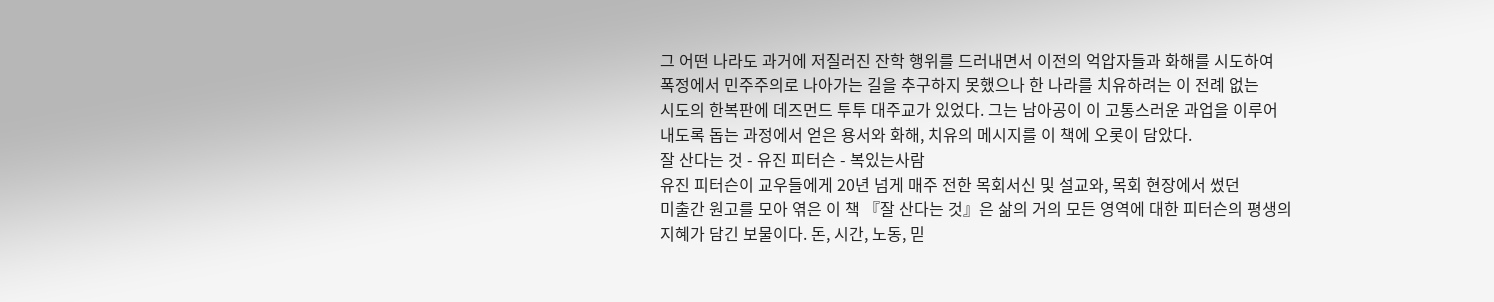그 어떤 나라도 과거에 저질러진 잔학 행위를 드러내면서 이전의 억압자들과 화해를 시도하여
폭정에서 민주주의로 나아가는 길을 추구하지 못했으나 한 나라를 치유하려는 이 전례 없는
시도의 한복판에 데즈먼드 투투 대주교가 있었다. 그는 남아공이 이 고통스러운 과업을 이루어
내도록 돕는 과정에서 얻은 용서와 화해, 치유의 메시지를 이 책에 오롯이 담았다.
잘 산다는 것 - 유진 피터슨 - 복있는사람
유진 피터슨이 교우들에게 20년 넘게 매주 전한 목회서신 및 설교와, 목회 현장에서 썼던
미출간 원고를 모아 엮은 이 책 『잘 산다는 것』은 삶의 거의 모든 영역에 대한 피터슨의 평생의
지혜가 담긴 보물이다. 돈, 시간, 노동, 믿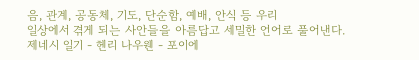음, 관계, 공동체, 기도, 단순함, 예배, 안식 등 우리
일상에서 겪게 되는 사안들을 아름답고 세밀한 언어로 풀어낸다.
제네시 일기 - 헨리 나우웬 - 포이에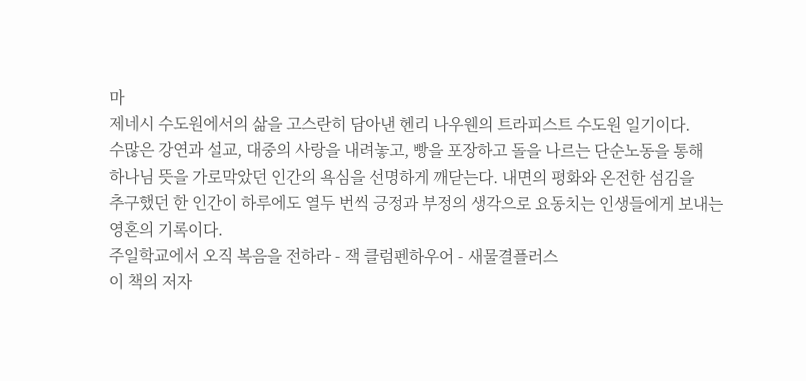마
제네시 수도원에서의 삶을 고스란히 담아낸 헨리 나우웬의 트라피스트 수도원 일기이다.
수많은 강연과 설교, 대중의 사랑을 내려놓고, 빵을 포장하고 돌을 나르는 단순노동을 통해
하나님 뜻을 가로막았던 인간의 욕심을 선명하게 깨닫는다. 내면의 평화와 온전한 섬김을
추구했던 한 인간이 하루에도 열두 번씩 긍정과 부정의 생각으로 요동치는 인생들에게 보내는
영혼의 기록이다.
주일학교에서 오직 복음을 전하라 - 잭 클럼펜하우어 - 새물결플러스
이 책의 저자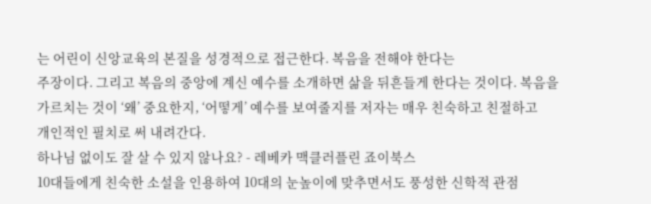는 어린이 신앙교육의 본질을 성경적으로 접근한다. 복음을 전해야 한다는
주장이다. 그리고 복음의 중앙에 계신 예수를 소개하면 삶을 뒤흔들게 한다는 것이다. 복음을
가르치는 것이 ‘왜’ 중요한지, ‘어떻게’ 예수를 보여줄지를 저자는 매우 친숙하고 친절하고
개인적인 필치로 써 내려간다.
하나님 없이도 잘 살 수 있지 않나요? - 레베카 맥클러플린 죠이북스
10대들에게 친숙한 소설을 인용하여 10대의 눈높이에 맞추면서도 풍성한 신학적 관점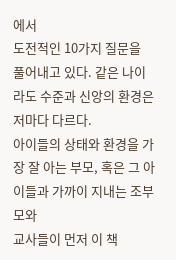에서
도전적인 10가지 질문을 풀어내고 있다. 같은 나이라도 수준과 신앙의 환경은 저마다 다르다.
아이들의 상태와 환경을 가장 잘 아는 부모, 혹은 그 아이들과 가까이 지내는 조부모와
교사들이 먼저 이 책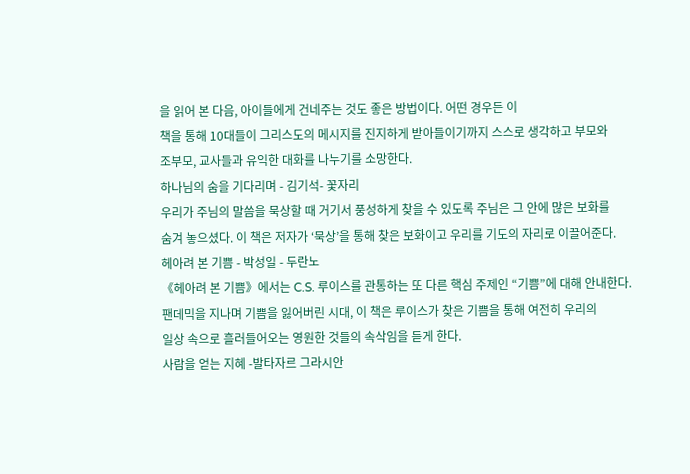을 읽어 본 다음, 아이들에게 건네주는 것도 좋은 방법이다. 어떤 경우든 이
책을 통해 10대들이 그리스도의 메시지를 진지하게 받아들이기까지 스스로 생각하고 부모와
조부모, 교사들과 유익한 대화를 나누기를 소망한다.
하나님의 숨을 기다리며 - 김기석- 꽃자리
우리가 주님의 말씀을 묵상할 때 거기서 풍성하게 찾을 수 있도록 주님은 그 안에 많은 보화를
숨겨 놓으셨다. 이 책은 저자가 ‘묵상’을 통해 찾은 보화이고 우리를 기도의 자리로 이끌어준다.
헤아려 본 기쁨 - 박성일 - 두란노
《헤아려 본 기쁨》에서는 C.S. 루이스를 관통하는 또 다른 핵심 주제인 “기쁨”에 대해 안내한다.
팬데믹을 지나며 기쁨을 잃어버린 시대, 이 책은 루이스가 찾은 기쁨을 통해 여전히 우리의
일상 속으로 흘러들어오는 영원한 것들의 속삭임을 듣게 한다.
사람을 얻는 지혜 -발타자르 그라시안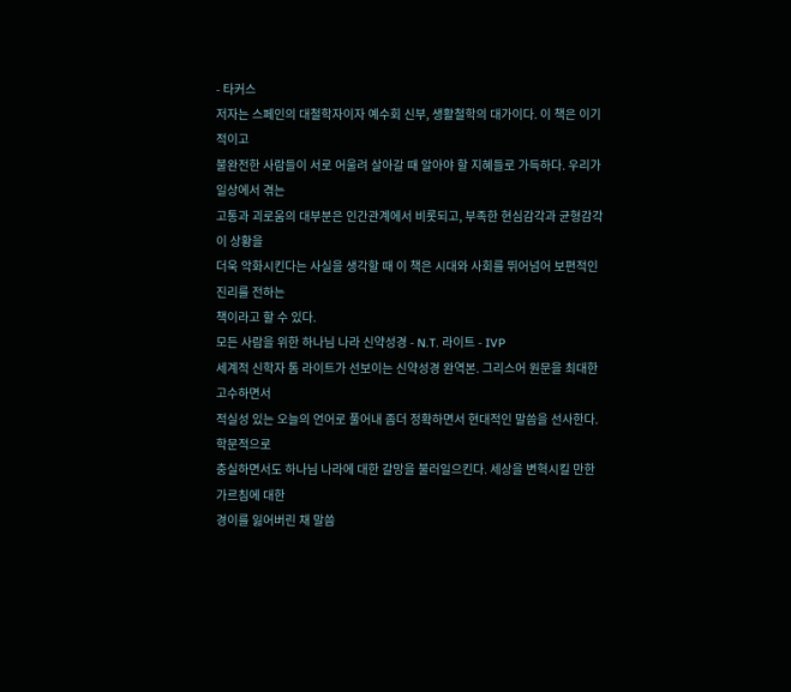- 타커스
저자는 스페인의 대철학자이자 예수회 신부, 생활철학의 대가이다. 이 책은 이기적이고
불완전한 사람들이 서로 어울려 살아갈 때 알아야 할 지혜들로 가득하다. 우리가 일상에서 겪는
고통과 괴로움의 대부분은 인간관계에서 비롯되고, 부족한 현심감각과 균형감각이 상황을
더욱 악화시킨다는 사실을 생각할 때 이 책은 시대와 사회를 뛰어넘어 보편적인 진리를 전하는
책이라고 할 수 있다.
모든 사람을 위한 하나님 나라 신약성경 - N.T. 라이트 - IVP
세계적 신학자 톰 라이트가 선보이는 신약성경 완역본. 그리스어 원문을 최대한 고수하면서
적실성 있는 오늘의 언어로 풀어내 좀더 정확하면서 현대적인 말씀을 선사한다. 학문적으로
충실하면서도 하나님 나라에 대한 갈망을 불러일으킨다. 세상을 변혁시킬 만한 가르침에 대한
경이를 잃어버린 채 말씀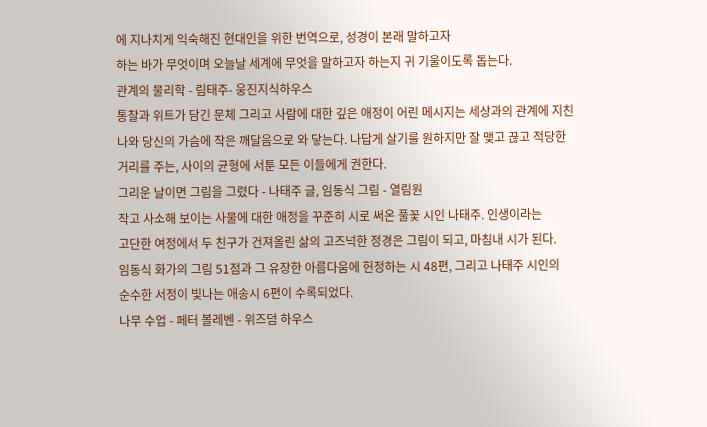에 지나치게 익숙해진 현대인을 위한 번역으로, 성경이 본래 말하고자
하는 바가 무엇이며 오늘날 세계에 무엇을 말하고자 하는지 귀 기울이도록 돕는다.
관계의 물리학 - 림태주- 웅진지식하우스
통찰과 위트가 담긴 문체 그리고 사람에 대한 깊은 애정이 어린 메시지는 세상과의 관계에 지친
나와 당신의 가슴에 작은 깨달음으로 와 닿는다. 나답게 살기를 원하지만 잘 맺고 끊고 적당한
거리를 주는, 사이의 균형에 서툰 모든 이들에게 권한다.
그리운 날이면 그림을 그렸다 - 나태주 글, 임동식 그림 - 열림원
작고 사소해 보이는 사물에 대한 애정을 꾸준히 시로 써온 풀꽃 시인 나태주. 인생이라는
고단한 여정에서 두 친구가 건져올린 삶의 고즈넉한 정경은 그림이 되고, 마침내 시가 된다.
임동식 화가의 그림 51점과 그 유장한 아름다움에 헌정하는 시 48편, 그리고 나태주 시인의
순수한 서정이 빛나는 애송시 6편이 수록되었다.
나무 수업 - 페터 볼레벤 - 위즈덤 하우스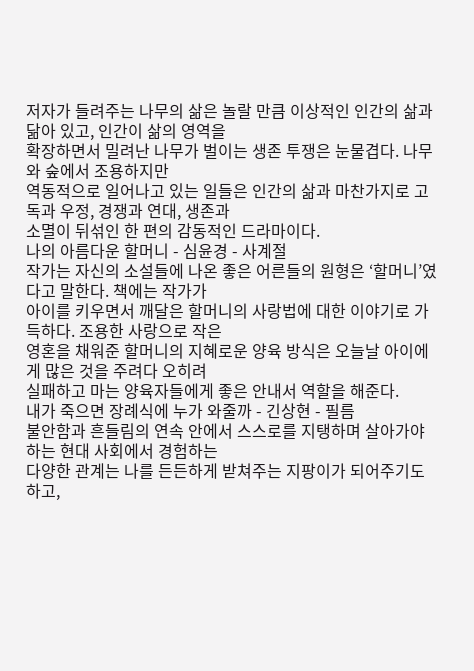저자가 들려주는 나무의 삶은 놀랄 만큼 이상적인 인간의 삶과 닮아 있고, 인간이 삶의 영역을
확장하면서 밀려난 나무가 벌이는 생존 투쟁은 눈물겹다. 나무와 숲에서 조용하지만
역동적으로 일어나고 있는 일들은 인간의 삶과 마찬가지로 고독과 우정, 경쟁과 연대, 생존과
소멸이 뒤섞인 한 편의 감동적인 드라마이다.
나의 아름다운 할머니 - 심윤경 - 사계절
작가는 자신의 소설들에 나온 좋은 어른들의 원형은 ‘할머니’였다고 말한다. 책에는 작가가
아이를 키우면서 깨달은 할머니의 사랑법에 대한 이야기로 가득하다. 조용한 사랑으로 작은
영혼을 채워준 할머니의 지혜로운 양육 방식은 오늘날 아이에게 많은 것을 주려다 오히려
실패하고 마는 양육자들에게 좋은 안내서 역할을 해준다.
내가 죽으면 장례식에 누가 와줄까 - 긴상현 - 필름
불안함과 흔들림의 연속 안에서 스스로를 지탱하며 살아가야 하는 현대 사회에서 경험하는
다양한 관계는 나를 든든하게 받쳐주는 지팡이가 되어주기도 하고,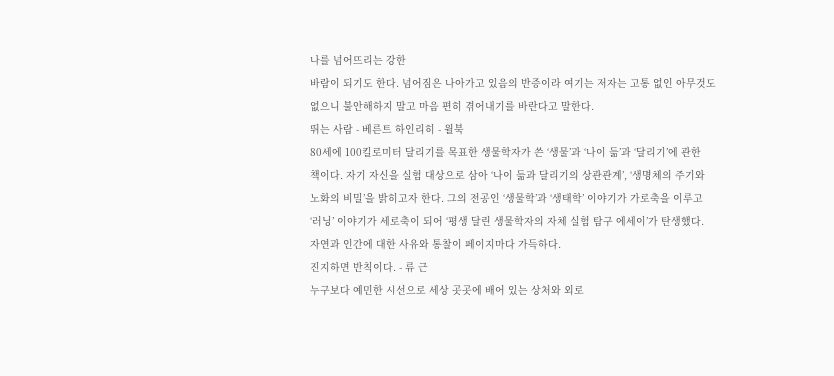나를 넘어뜨리는 강한
바람이 되기도 한다. 넘어짐은 나아가고 있음의 반증이라 여기는 저자는 고통 없인 아무것도
없으니 불안해하지 말고 마음 편히 겪어내기를 바란다고 말한다.
뛰는 사람 - 베른트 하인리히 - 윌북
80세에 100킬로미터 달리기를 목표한 생물학자가 쓴 ‘생물’과 ‘나이 듦’과 ‘달리기’에 관한
책이다. 자기 자신을 실험 대상으로 삼아 ‘나이 듦과 달리기의 상관관계’, ‘생명체의 주기와
노화의 비밀’을 밝히고자 한다. 그의 전공인 ‘생물학’과 ‘생태학’ 이야기가 가로축을 이루고
‘러닝’ 이야기가 세로축이 되어 ‘평생 달린 생물학자의 자체 실험 탐구 에세이’가 탄생했다.
자연과 인간에 대한 사유와 통찰이 페이지마다 가득하다.
진지하면 반칙이다. - 류 근
누구보다 예민한 시선으로 세상 곳곳에 배어 있는 상처와 외로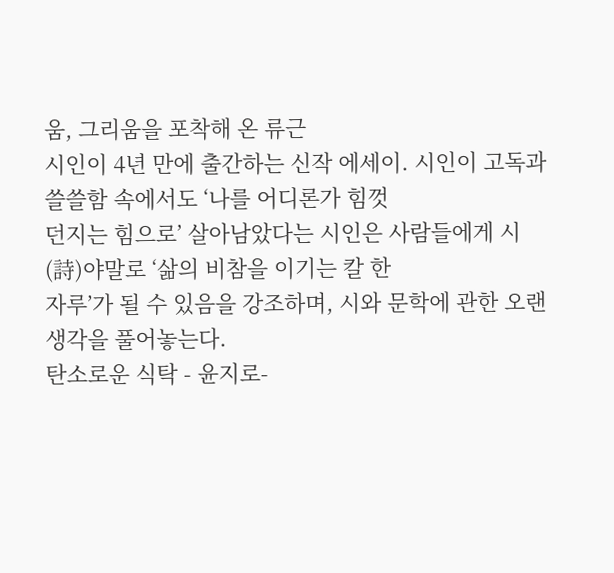움, 그리움을 포착해 온 류근
시인이 4년 만에 출간하는 신작 에세이. 시인이 고독과 쓸쓸함 속에서도 ‘나를 어디론가 힘껏
던지는 힘으로’ 살아남았다는 시인은 사람들에게 시(詩)야말로 ‘삶의 비참을 이기는 칼 한
자루’가 될 수 있음을 강조하며, 시와 문학에 관한 오랜 생각을 풀어놓는다.
탄소로운 식탁 - 윤지로-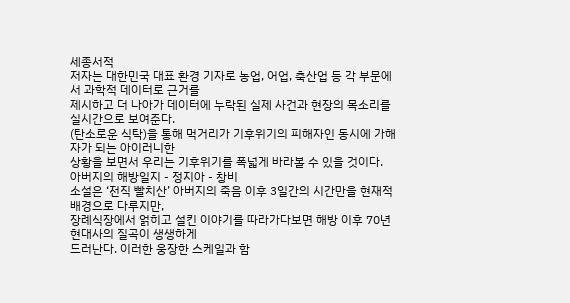세종서적
저자는 대한민국 대표 환경 기자로 농업, 어업, 축산업 등 각 부문에서 과학적 데이터로 근거를
제시하고 더 나아가 데이터에 누락된 실제 사건과 현장의 목소리를 실시간으로 보여준다.
(탄소로운 식탁)을 통해 먹거리가 기후위기의 피해자인 동시에 가해자가 되는 아이러니한
상황을 보면서 우리는 기후위기를 폭넓게 바라볼 수 있을 것이다.
아버지의 해방일지 - 정지아 - 창비
소설은 ‘전직 빨치산’ 아버지의 죽음 이후 3일간의 시간만을 현재적 배경으로 다루지만,
장례식장에서 얽히고 설킨 이야기를 따라가다보면 해방 이후 70년 현대사의 질곡이 생생하게
드러난다. 이러한 웅장한 스케일과 함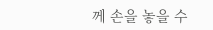께 손을 놓을 수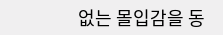없는 몰입감을 동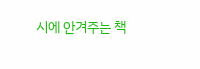시에 안겨주는 책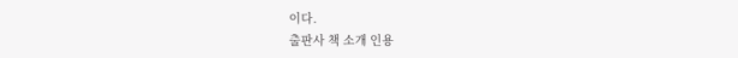이다.
출판사 책 소개 인용